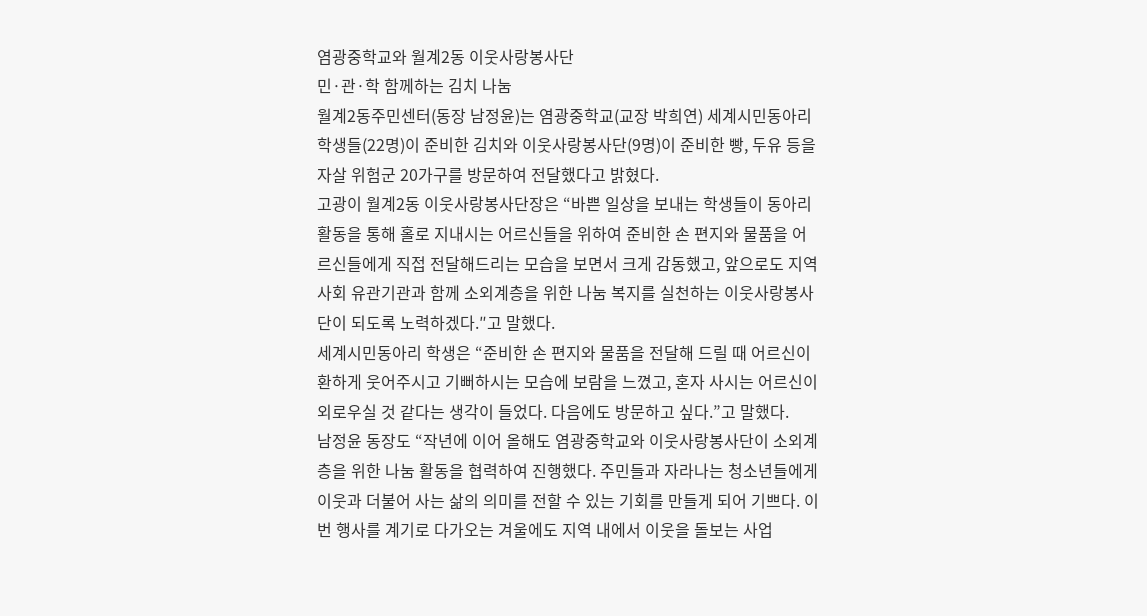염광중학교와 월계2동 이웃사랑봉사단
민·관·학 함께하는 김치 나눔
월계2동주민센터(동장 남정윤)는 염광중학교(교장 박희연) 세계시민동아리 학생들(22명)이 준비한 김치와 이웃사랑봉사단(9명)이 준비한 빵, 두유 등을 자살 위험군 20가구를 방문하여 전달했다고 밝혔다.
고광이 월계2동 이웃사랑봉사단장은 “바쁜 일상을 보내는 학생들이 동아리 활동을 통해 홀로 지내시는 어르신들을 위하여 준비한 손 편지와 물품을 어르신들에게 직접 전달해드리는 모습을 보면서 크게 감동했고, 앞으로도 지역사회 유관기관과 함께 소외계층을 위한 나눔 복지를 실천하는 이웃사랑봉사단이 되도록 노력하겠다.″고 말했다.
세계시민동아리 학생은 “준비한 손 편지와 물품을 전달해 드릴 때 어르신이 환하게 웃어주시고 기뻐하시는 모습에 보람을 느꼈고, 혼자 사시는 어르신이 외로우실 것 같다는 생각이 들었다. 다음에도 방문하고 싶다.”고 말했다.
남정윤 동장도 “작년에 이어 올해도 염광중학교와 이웃사랑봉사단이 소외계층을 위한 나눔 활동을 협력하여 진행했다. 주민들과 자라나는 청소년들에게 이웃과 더불어 사는 삶의 의미를 전할 수 있는 기회를 만들게 되어 기쁘다. 이번 행사를 계기로 다가오는 겨울에도 지역 내에서 이웃을 돌보는 사업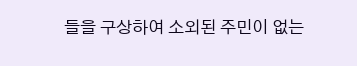들을 구상하여 소외된 주민이 없는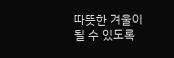따뜻한 겨울이 될 수 있도록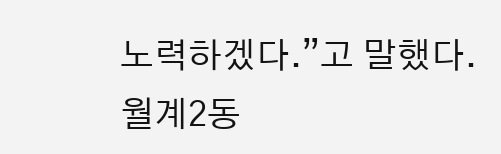노력하겠다.”고 말했다.
월계2동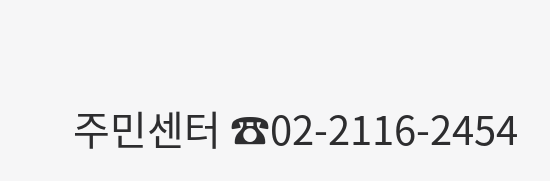주민센터 ☎02-2116-2454